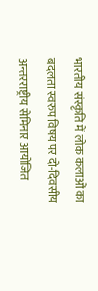भारतीय संस्कृति में लोक कलाओं का बदलता स्वरुप विषय पर दो-दिवसीय अन्तरराष्ट्रीय सेमिनार आयोजित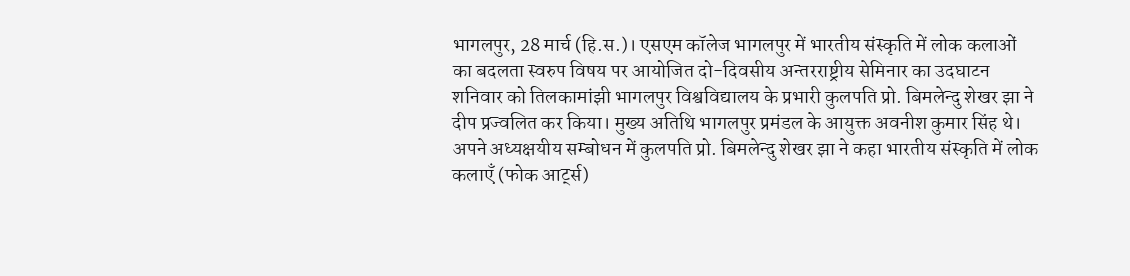भागलपुर, 28 मार्च (हि.स.)। एसएम कॉलेज भागलपुर में भारतीय संस्कृति में लोक कलाओं का बदलता स्वरुप विषय पर आयोजित दो-दिवसीय अन्तरराष्ट्रीय सेमिनार का उदघाटन शनिवार को तिलकामांझी भागलपुर विश्वविद्यालय के प्रभारी कुलपति प्रो. बिमलेन्दु शेखर झा ने दीप प्रज्वलित कर किया। मुख्य अतिथि भागलपुर प्रमंडल के आयुक्त अवनीश कुमार सिंह थे।
अपने अध्यक्षयीय सम्बोधन में कुलपति प्रो. बिमलेन्दु शेखर झा ने कहा भारतीय संस्कृति में लोक कलाएँ (फोक आर्ट्स)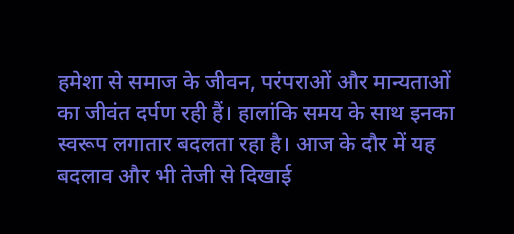हमेशा से समाज के जीवन, परंपराओं और मान्यताओं का जीवंत दर्पण रही हैं। हालांकि समय के साथ इनका स्वरूप लगातार बदलता रहा है। आज के दौर में यह बदलाव और भी तेजी से दिखाई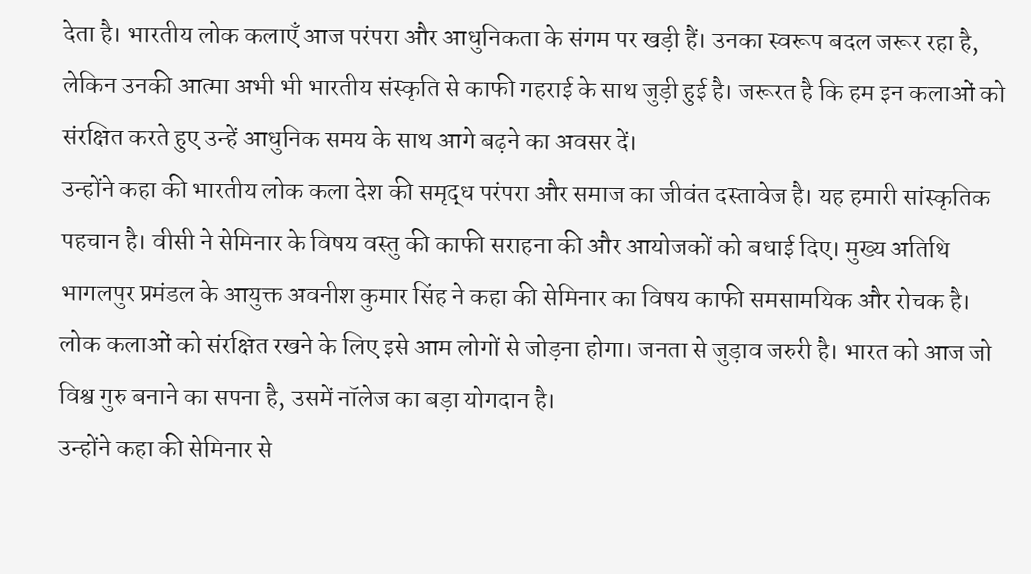देता है। भारतीय लोक कलाएँ आज परंपरा और आधुनिकता के संगम पर खड़ी हैं। उनका स्वरूप बदल जरूर रहा है, लेकिन उनकी आत्मा अभी भी भारतीय संस्कृति से काफी गहराई के साथ जुड़ी हुई है। जरूरत है कि हम इन कलाओं को संरक्षित करते हुए उन्हें आधुनिक समय के साथ आगे बढ़ने का अवसर दें।
उन्होंने कहा की भारतीय लोक कला देश की समृद्ध परंपरा और समाज का जीवंत दस्तावेज है। यह हमारी सांस्कृतिक पहचान है। वीसी ने सेमिनार के विषय वस्तु की काफी सराहना की और आयोजकों को बधाई दिए। मुख्य अतिथि भागलपुर प्रमंडल के आयुक्त अवनीश कुमार सिंह ने कहा की सेमिनार का विषय काफी समसामयिक और रोचक है। लोक कलाओं को संरक्षित रखने के लिए इसे आम लोगों से जोड़ना होगा। जनता से जुड़ाव जरुरी है। भारत को आज जो विश्व गुरु बनाने का सपना है, उसमें नॉलेज का बड़ा योगदान है।
उन्होंने कहा की सेमिनार से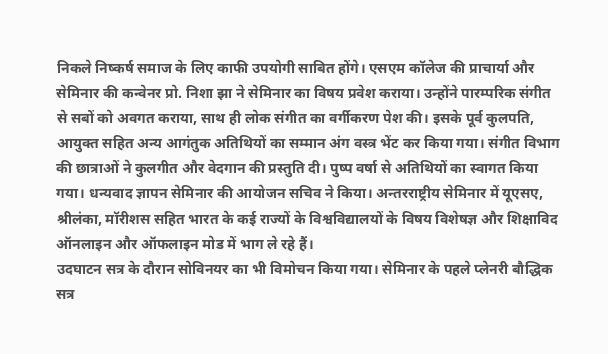निकले निष्कर्ष समाज के लिए काफी उपयोगी साबित होंगे। एसएम कॉलेज की प्राचार्या और सेमिनार की कन्वेनर प्रो. निशा झा ने सेमिनार का विषय प्रवेश कराया। उन्होंने पारम्परिक संगीत से सबों को अवगत कराया, साथ ही लोक संगीत का वर्गीकरण पेश की। इसके पूर्व कुलपति, आयुक्त सहित अन्य आगंतुक अतिथियों का सम्मान अंग वस्त्र भेंट कर किया गया। संगीत विभाग की छात्राओं ने कुलगीत और वेदगान की प्रस्तुति दी। पुष्प वर्षा से अतिथियों का स्वागत किया गया। धन्यवाद ज्ञापन सेमिनार की आयोजन सचिव ने किया। अन्तरराष्ट्रीय सेमिनार में यूएसए, श्रीलंका, मॉरीशस सहित भारत के कई राज्यों के विश्वविद्यालयों के विषय विशेषज्ञ और शिक्षाविद ऑनलाइन और ऑफलाइन मोड में भाग ले रहे हैं।
उदघाटन सत्र के दौरान सोविनयर का भी विमोचन किया गया। सेमिनार के पहले प्लेनरी बौद्धिक सत्र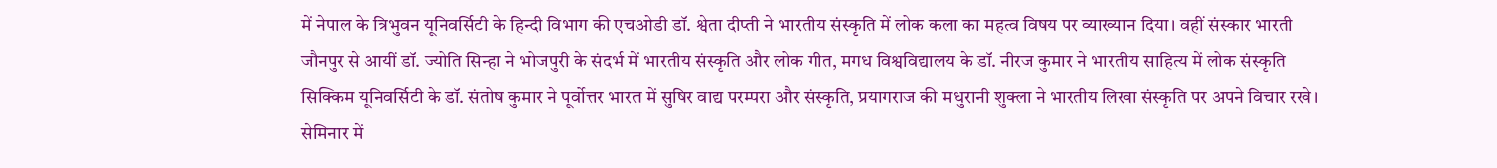में नेपाल के त्रिभुवन यूनिवर्सिटी के हिन्दी विभाग की एचओडी डॉ. श्वेता दीप्ती ने भारतीय संस्कृति में लोक कला का महत्व विषय पर व्याख्यान दिया। वहीं संस्कार भारती जौनपुर से आयीं डॉ. ज्योति सिन्हा ने भोजपुरी के संदर्भ में भारतीय संस्कृति और लोक गीत, मगध विश्वविद्यालय के डॉ. नीरज कुमार ने भारतीय साहित्य में लोक संस्कृति सिक्किम यूनिवर्सिटी के डॉ. संतोष कुमार ने पूर्वोत्तर भारत में सुषिर वाद्य परम्परा और संस्कृति, प्रयागराज की मधुरानी शुक्ला ने भारतीय लिखा संस्कृति पर अपने विचार रखे। सेमिनार में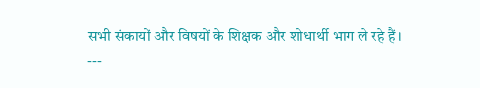सभी संकायों और विषयों के शिक्षक और शोधार्थी भाग ले रहे हैं।
---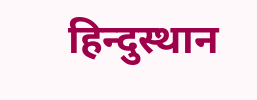हिन्दुस्थान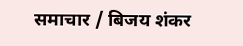समाचार / बिजय शंकर